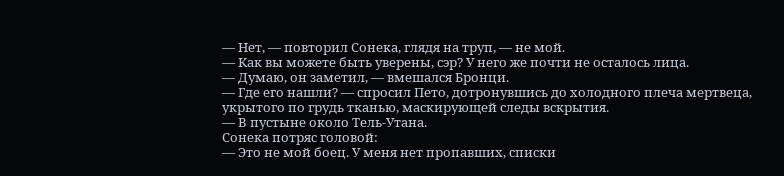— Нет, — повторил Сонека, глядя на труп, — не мой.
— Как вы можете быть уверены, сэр? У него же почти не осталось лица.
— Думаю, он заметил, — вмешался Бронци.
— Где его нашли? — спросил Пето, дотронувшись до холодного плеча мертвеца, укрытого по грудь тканью, маскирующей следы вскрытия.
— В пустыне около Тель-Утана.
Сонека потряс головой:
— Это не мой боец. У меня нет пропавших, списки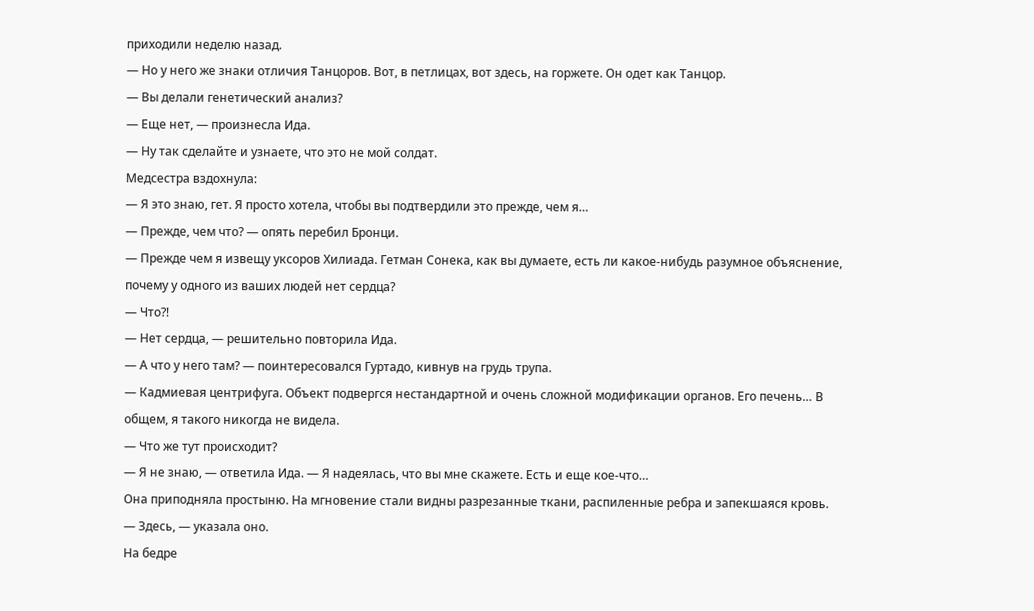приходили неделю назад.
— Но у него же знаки отличия Танцоров. Вот, в петлицах, вот здесь, на горжете. Он одет как Танцор.
— Вы делали генетический анализ?
— Еще нет, — произнесла Ида.
— Ну так сделайте и узнаете, что это не мой солдат.
Медсестра вздохнула:
— Я это знаю, гет. Я просто хотела, чтобы вы подтвердили это прежде, чем я…
— Прежде, чем что? — опять перебил Бронци.
— Прежде чем я извещу уксоров Хилиада. Гетман Сонека, как вы думаете, есть ли какое-нибудь разумное объяснение, почему у одного из ваших людей нет сердца?
— Что?!
— Нет сердца, — решительно повторила Ида.
— А что у него там? — поинтересовался Гуртадо, кивнув на грудь трупа.
— Кадмиевая центрифуга. Объект подвергся нестандартной и очень сложной модификации органов. Его печень… В общем, я такого никогда не видела.
— Что же тут происходит?
— Я не знаю, — ответила Ида. — Я надеялась, что вы мне скажете. Есть и еще кое-что…
Она приподняла простыню. На мгновение стали видны разрезанные ткани, распиленные ребра и запекшаяся кровь.
— Здесь, — указала оно.
На бедре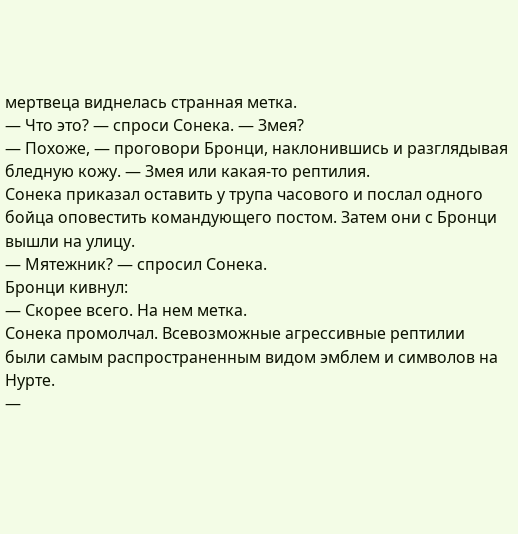мертвеца виднелась странная метка.
— Что это? — спроси Сонека. — Змея?
— Похоже, — проговори Бронци, наклонившись и разглядывая бледную кожу. — Змея или какая-то рептилия.
Сонека приказал оставить у трупа часового и послал одного бойца оповестить командующего постом. Затем они с Бронци вышли на улицу.
— Мятежник? — спросил Сонека.
Бронци кивнул:
— Скорее всего. На нем метка.
Сонека промолчал. Всевозможные агрессивные рептилии были самым распространенным видом эмблем и символов на Нурте.
—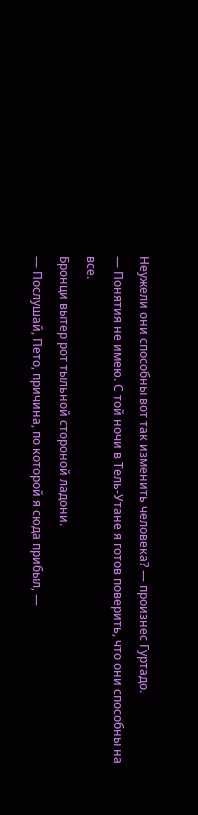Неужели они способны вот так изменить человека? — произнес Гуртадо.
— Понятия не имею. С той ночи в Тель-Утане я готов поверить, что они способны на все.
Бронци вытер рот тыльной стороной ладони.
— Послушай, Пето, причина, по которой я сюда прибыл, —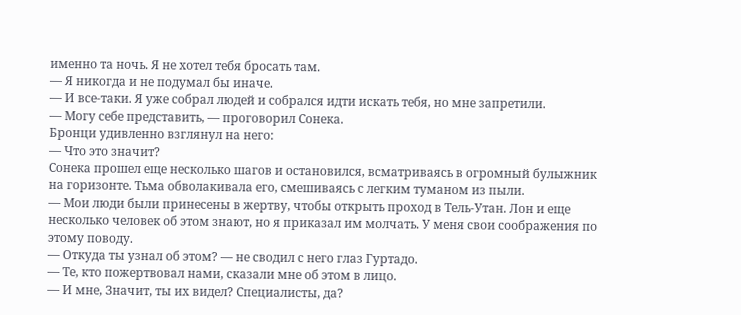именно та ночь. Я не хотел тебя бросать там.
— Я никогда и не подумал бы иначе.
— И все-таки. Я уже собрал людей и собрался идти искать тебя, но мне запретили.
— Могу себе представить, — проговорил Сонека.
Бронци удивленно взглянул на него:
— Что это значит?
Сонека прошел еще несколько шагов и остановился, всматриваясь в огромный булыжник на горизонте. Тьма обволакивала его, смешиваясь с легким туманом из пыли.
— Мои люди были принесены в жертву, чтобы открыть проход в Тель-Утан. Лон и еще несколько человек об этом знают, но я приказал им молчать. У меня свои соображения по этому поводу.
— Откуда ты узнал об этом? — не сводил с него глаз Гуртадо.
— Те, кто пожертвовал нами, сказали мне об этом в лицо.
— И мне, Значит, ты их видел? Специалисты, да?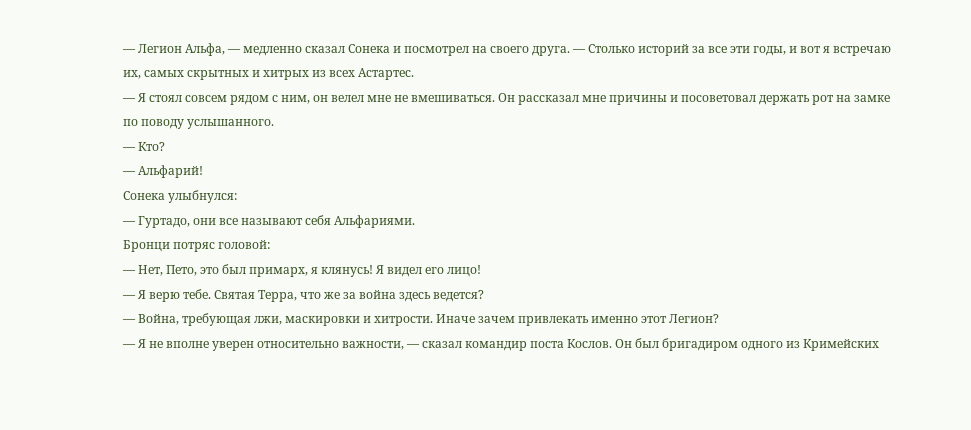— Легион Альфа, — медленно сказал Сонека и посмотрел на своего друга. — Столько историй за все эти годы, и вот я встречаю их, самых скрытных и хитрых из всех Астартес.
— Я стоял совсем рядом с ним, он велел мне не вмешиваться. Он рассказал мне причины и посоветовал держать рот на замке по поводу услышанного.
— Кто?
— Альфарий!
Сонека улыбнулся:
— Гуртадо, они все называют себя Альфариями.
Бронци потряс головой:
— Нет, Пето, это был примарх, я клянусь! Я видел его лицо!
— Я верю тебе. Святая Терра, что же за война здесь ведется?
— Война, требующая лжи, маскировки и хитрости. Иначе зачем привлекать именно этот Легион?
— Я не вполне уверен относительно важности, — сказал командир поста Кослов. Он был бригадиром одного из Кримейских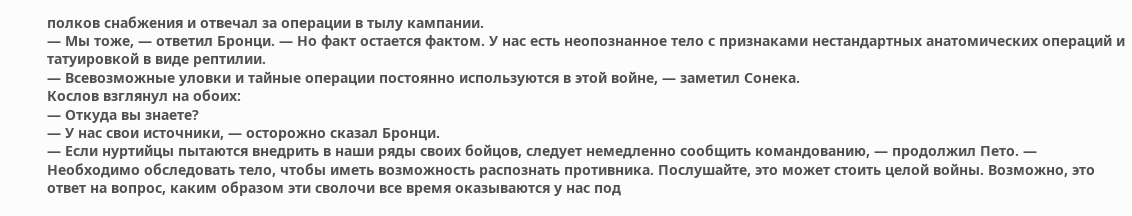полков снабжения и отвечал за операции в тылу кампании.
— Мы тоже, — ответил Бронци. — Но факт остается фактом. У нас есть неопознанное тело с признаками нестандартных анатомических операций и татуировкой в виде рептилии.
— Всевозможные уловки и тайные операции постоянно используются в этой войне, — заметил Сонека.
Кослов взглянул на обоих:
— Откуда вы знаете?
— У нас свои источники, — осторожно сказал Бронци.
— Если нуртийцы пытаются внедрить в наши ряды своих бойцов, следует немедленно сообщить командованию, — продолжил Пето. — Необходимо обследовать тело, чтобы иметь возможность распознать противника. Послушайте, это может стоить целой войны. Возможно, это ответ на вопрос, каким образом эти сволочи все время оказываются у нас под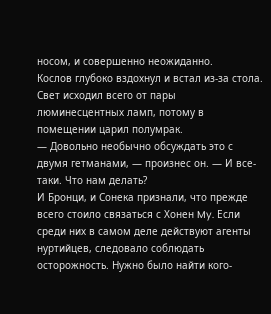носом, и совершенно неожиданно.
Кослов глубоко вздохнул и встал из-за стола. Свет исходил всего от пары люминесцентных ламп, потому в помещении царил полумрак.
— Довольно необычно обсуждать это с двумя гетманами, — произнес он. — И все-таки. Что нам делать?
И Бронци, и Сонека признали, что прежде всего стоило связаться с Хонен My. Если среди них в самом деле действуют агенты нуртийцев, следовало соблюдать осторожность. Нужно было найти кого-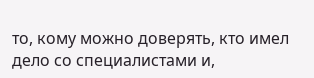то, кому можно доверять, кто имел дело со специалистами и,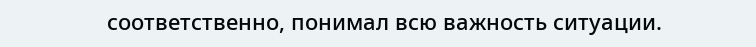соответственно, понимал всю важность ситуации.